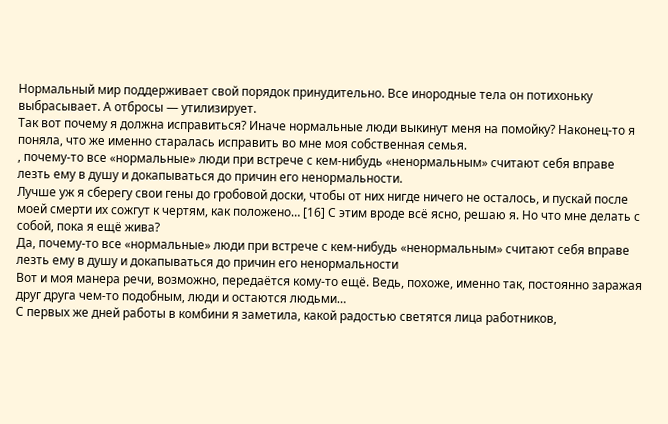Нормальный мир поддерживает свой порядок принудительно. Все инородные тела он потихоньку выбрасывает. А отбросы — утилизирует.
Так вот почему я должна исправиться? Иначе нормальные люди выкинут меня на помойку? Наконец-то я поняла, что же именно старалась исправить во мне моя собственная семья.
, почему-то все «нормальные» люди при встрече с кем-нибудь «ненормальным» считают себя вправе лезть ему в душу и докапываться до причин его ненормальности.
Лучше уж я сберегу свои гены до гробовой доски, чтобы от них нигде ничего не осталось, и пускай после моей смерти их сожгут к чертям, как положено… [16] С этим вроде всё ясно, решаю я. Но что мне делать с собой, пока я ещё жива?
Да, почему-то все «нормальные» люди при встрече с кем-нибудь «ненормальным» считают себя вправе лезть ему в душу и докапываться до причин его ненормальности
Вот и моя манера речи, возможно, передаётся кому-то ещё. Ведь, похоже, именно так, постоянно заражая друг друга чем-то подобным, люди и остаются людьми…
С первых же дней работы в комбини я заметила, какой радостью светятся лица работников,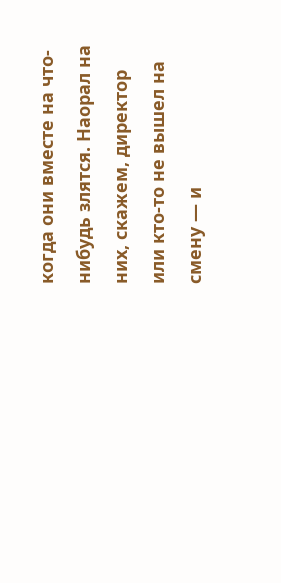когда они вместе на что-нибудь злятся. Наорал на них, скажем, директор или кто-то не вышел на смену — и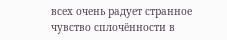всех очень радует странное чувство сплочённости в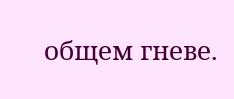общем гневе.